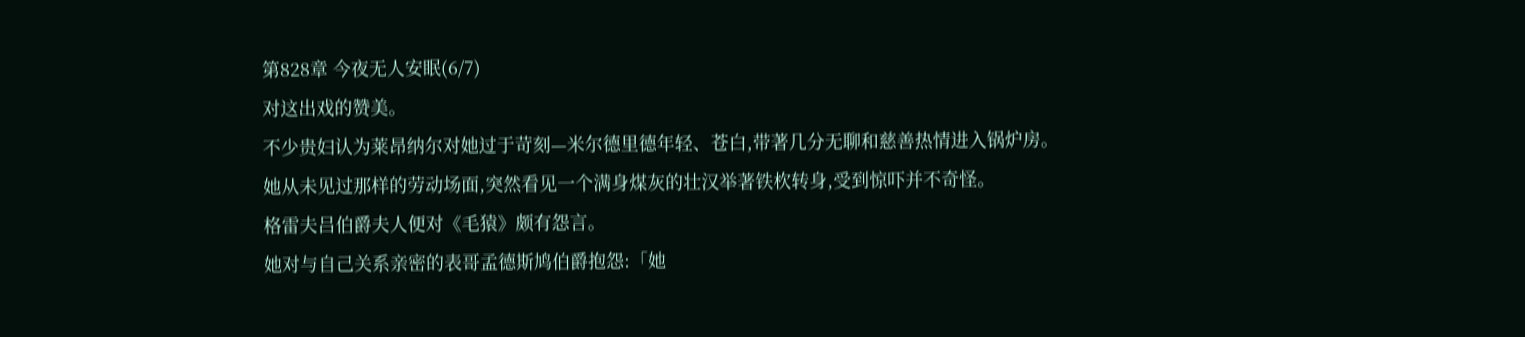第828章 今夜无人安眠(6/7)
对这出戏的赞美。
不少贵妇认为莱昂纳尔对她过于苛刻—米尔德里德年轻、苍白,带著几分无聊和慈善热情进入锅炉房。
她从未见过那样的劳动场面,突然看见一个满身煤灰的壮汉举著铁杴转身,受到惊吓并不奇怪。
格雷夫吕伯爵夫人便对《毛猿》颇有怨言。
她对与自己关系亲密的表哥孟德斯鸠伯爵抱怨:「她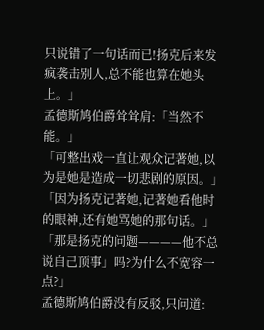只说错了一句话而已!扬克后来发疯袭击别人,总不能也算在她头上。」
孟德斯鸠伯爵耸耸肩:「当然不能。」
「可整出戏一直让观众记著她,以为是她是造成一切悲剧的原因。」
「因为扬克记著她,记著她看他时的眼神,还有她骂她的那句话。」
「那是扬克的问题————他不总说自己顶事」吗?为什么不宽容一点?」
孟德斯鸠伯爵没有反驳,只问道: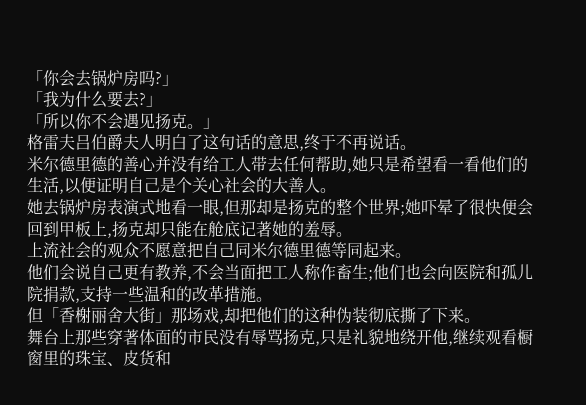「你会去锅炉房吗?」
「我为什么要去?」
「所以你不会遇见扬克。」
格雷夫吕伯爵夫人明白了这句话的意思,终于不再说话。
米尔德里德的善心并没有给工人带去任何帮助,她只是希望看一看他们的生活,以便证明自己是个关心社会的大善人。
她去锅炉房表演式地看一眼,但那却是扬克的整个世界;她吓晕了很快便会回到甲板上,扬克却只能在舱底记著她的羞辱。
上流社会的观众不愿意把自己同米尔德里德等同起来。
他们会说自己更有教养,不会当面把工人称作畜生;他们也会向医院和孤儿院捐款,支持一些温和的改革措施。
但「香榭丽舍大街」那场戏,却把他们的这种伪装彻底撕了下来。
舞台上那些穿著体面的市民没有辱骂扬克,只是礼貌地绕开他,继续观看橱窗里的珠宝、皮货和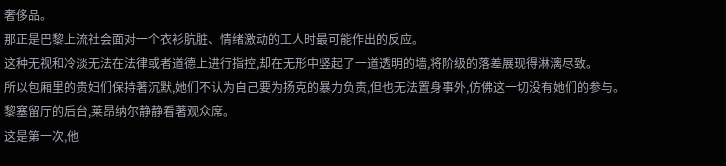奢侈品。
那正是巴黎上流社会面对一个衣衫肮脏、情绪激动的工人时最可能作出的反应。
这种无视和冷淡无法在法律或者道德上进行指控,却在无形中竖起了一道透明的墙,将阶级的落差展现得淋漓尽致。
所以包厢里的贵妇们保持著沉默,她们不认为自己要为扬克的暴力负责,但也无法置身事外,仿佛这一切没有她们的参与。
黎塞留厅的后台,莱昂纳尔静静看著观众席。
这是第一次,他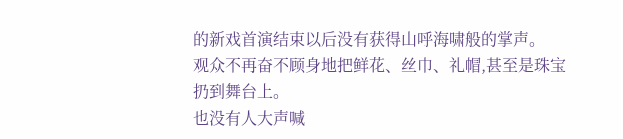的新戏首演结束以后没有获得山呼海啸般的掌声。
观众不再奋不顾身地把鲜花、丝巾、礼帽,甚至是珠宝扔到舞台上。
也没有人大声喊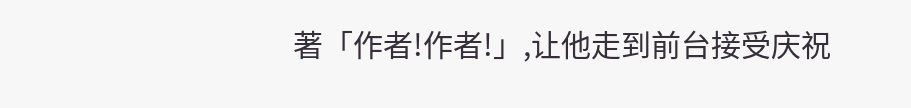著「作者!作者!」,让他走到前台接受庆祝